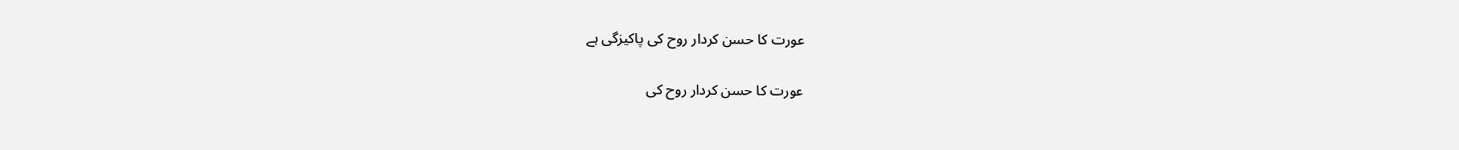عورت کا حسن کردار روح کی پاکیزگی ہے

عورت کا حسن کردار روح کی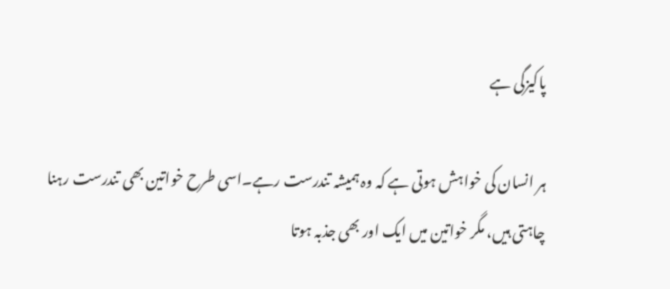پاکیزگی ہے

ہر انسان کی خواہش ہوتی ہے کہ وہ ہمیشہ تندرست رہے۔اسی طرح خواتین بھی تندرست رہنا چاہتی ہیں، مگر خواتین میں ایک اور بھی جذبہ ہوتا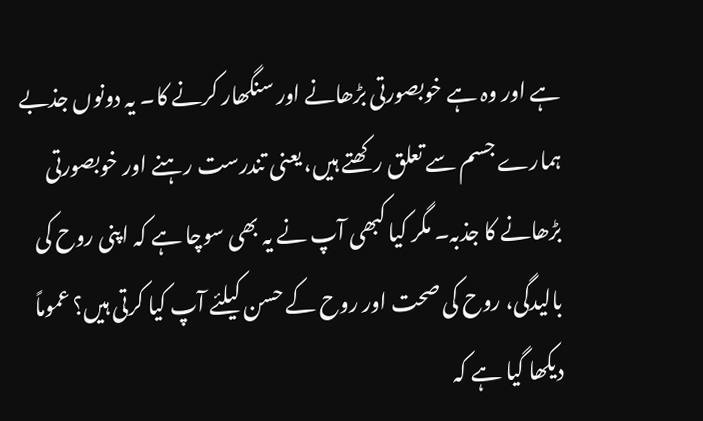ہے اور وہ ہے خوبصورتی بڑھانے اور سنگھار کرنے کا۔ یہ دونوں جذبے ہمارے جسم سے تعلق رکھتے ہیں، یعنی تندرست رہنے اور خوبصورتی بڑھانے کا جذبہ۔ مگر کیا کبھی آپ نے یہ بھی سوچا ہے کہ اپنی روح کی بالیدگی، روح کی صحت اور روح کے حسن کیلئے آپ کیا کرتی ہیں؟ عموماً دیکھا گیا ہے کہ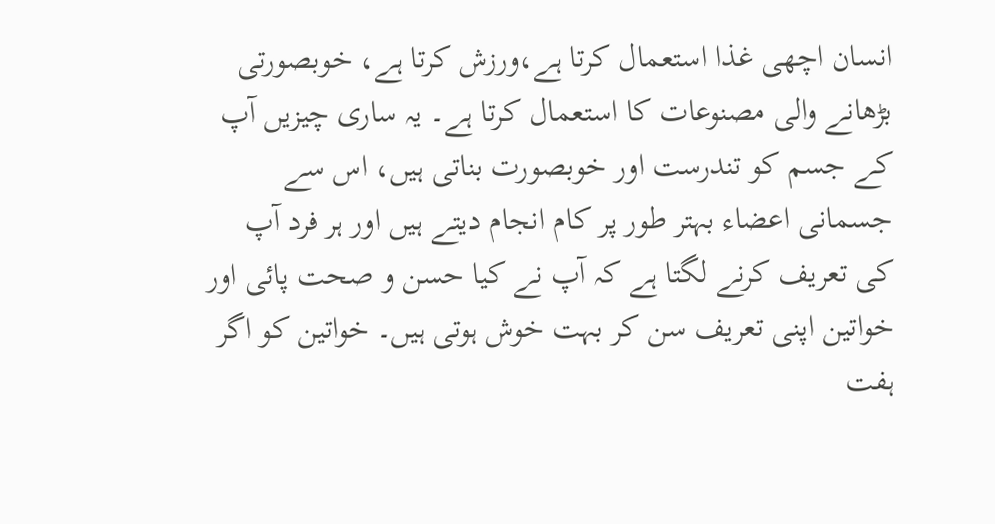انسان اچھی غذا استعمال کرتا ہے،ورزش کرتا ہے، خوبصورتی بڑھانے والی مصنوعات کا استعمال کرتا ہے۔ یہ ساری چیزیں آپ کے جسم کو تندرست اور خوبصورت بناتی ہیں، اس سے جسمانی اعضاء بہتر طور پر کام انجام دیتے ہیں اور ہر فرد آپ کی تعریف کرنے لگتا ہے کہ آپ نے کیا حسن و صحت پائی اور خواتین اپنی تعریف سن کر بہت خوش ہوتی ہیں۔ خواتین کو اگر ہفت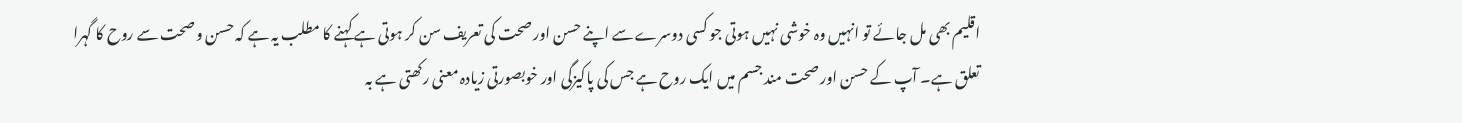اقلیم بھی مل جائے تو انہیں وہ خوشی نہیں ہوتی جو کسی دوسرے سے اپنے حسن اور صحت کی تعریف سن کر ہوتی ہے کہنے کا مطلب یہ ہے کہ حسن و صحت سے روح کا گہرا تعلق ہے۔ آپ کے حسن اور صحت مند جسم میں ایک روح ہے جس کی پاکیزگی اور خوبصورتی زیادہ معنی رکھتی ہے بہ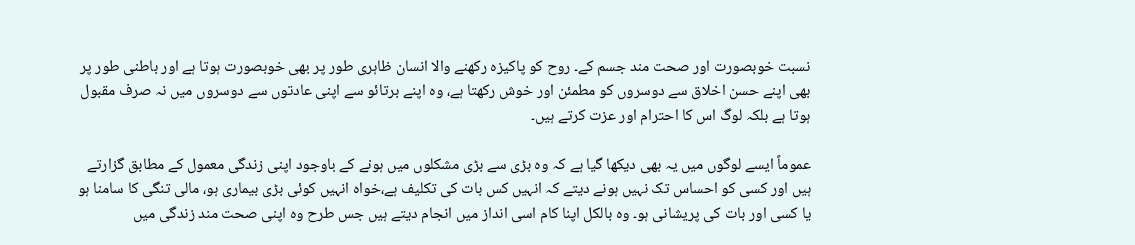نسبت خوبصورت اور صحت مند جسم کے۔ روح کو پاکیزہ رکھنے والا انسان ظاہری طور پر بھی خوبصورت ہوتا ہے اور باطنی طور پر بھی اپنے حسن اخلاق سے دوسروں کو مطمئن اور خوش رکھتا ہے، وہ اپنے برتائو سے اپنی عادتوں سے دوسروں میں نہ صرف مقبول ہوتا ہے بلکہ لوگ اس کا احترام اور عزت کرتے ہیں۔

عموماً ایسے لوگوں میں یہ بھی دیکھا گیا ہے کہ وہ بڑی سے بڑی مشکلوں میں ہونے کے باوجود اپنی زندگی معمول کے مطابق گزارتے ہیں اور کسی کو احساس تک نہیں ہونے دیتے کہ انہیں کس بات کی تکلیف ہے،خواہ انہیں کوئی بڑی بیماری ہو، مالی تنگی کا سامنا ہو یا کسی اور بات کی پریشانی ہو۔ وہ بالکل اپنا کام اسی انداز میں انجام دیتے ہیں جس طرح وہ اپنی صحت مند زندگی میں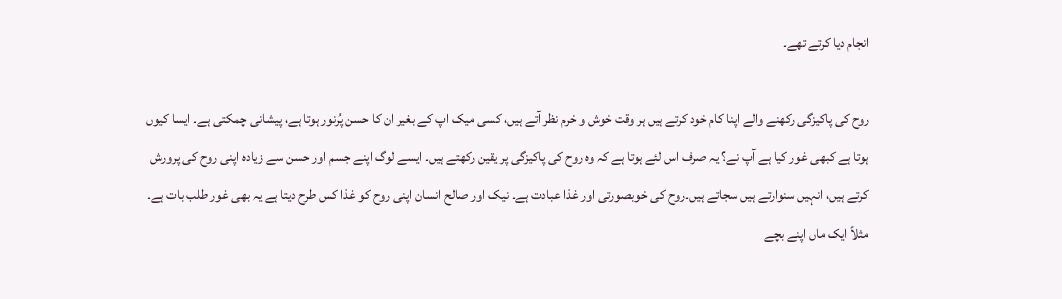انجام دیا کرتے تھے۔

روح کی پاکیزگی رکھنے والے اپنا کام خود کرتے ہیں ہر وقت خوش و خرم نظر آتے ہیں، کسی میک اپ کے بغیر ان کا حسن پُرنور ہوتا ہے، پیشانی چمکتی ہے۔ ایسا کیوں ہوتا ہے کبھی غور کیا ہے آپ نے؟ یہ صرف اس لئے ہوتا ہے کہ وہ روح کی پاکیزگی پر یقین رکھتے ہیں۔ ایسے لوگ اپنے جسم اور حسن سے زیادہ اپنی روح کی پرورش کرتے ہیں، انہیں سنوارتے ہیں سجاتے ہیں۔روح کی خوبصورتی اور غذا عبادت ہے۔ نیک اور صالح انسان اپنی روح کو غذا کس طرح دیتا ہے یہ بھی غور طلب بات ہے۔ مثلاً ایک ماں اپنے بچے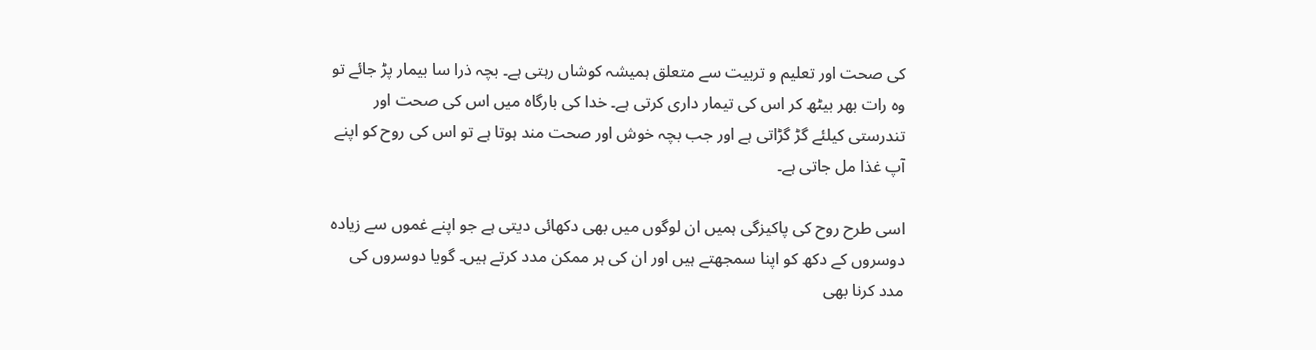کی صحت اور تعلیم و تربیت سے متعلق ہمیشہ کوشاں رہتی ہے۔ بچہ ذرا سا بیمار پڑ جائے تو وہ رات بھر بیٹھ کر اس کی تیمار داری کرتی ہے۔ خدا کی بارگاہ میں اس کی صحت اور تندرستی کیلئے گڑ گڑاتی ہے اور جب بچہ خوش اور صحت مند ہوتا ہے تو اس کی روح کو اپنے آپ غذا مل جاتی ہے۔

اسی طرح روح کی پاکیزگی ہمیں ان لوگوں میں بھی دکھائی دیتی ہے جو اپنے غموں سے زیادہ دوسروں کے دکھ کو اپنا سمجھتے ہیں اور ان کی ہر ممکن مدد کرتے ہیں۔ گویا دوسروں کی مدد کرنا بھی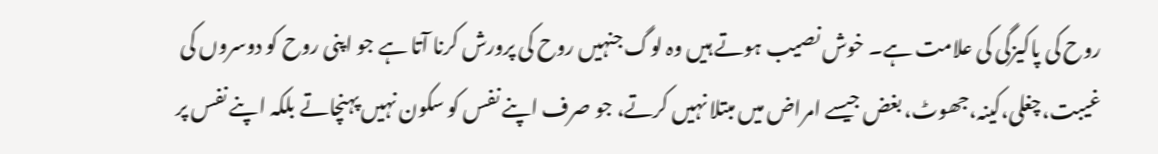روح کی پاکیزگی کی علامت ہے۔ خوش نصیب ہوتے ہیں وہ لوگ جنہیں روح کی پرورش کرنا آتا ہے جو اپنی روح کو دوسروں کی غیبت،چغلی،کینہ،جھوٹ، بغض جیسے امراض میں مبتلا نہیں کرتے، جو صرف اپنے نفس کو سکون نہیں پہنچاتے بلکہ اپنے نفس پر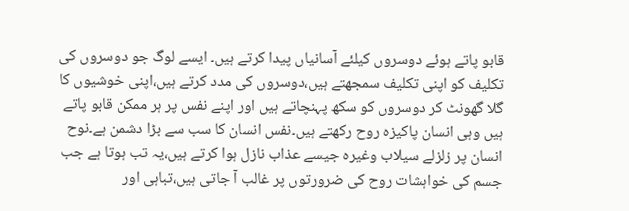قابو پاتے ہوئے دوسروں کیلئے آسانیاں پیدا کرتے ہیں۔ ایسے لوگ جو دوسروں کی تکلیف کو اپنی تکلیف سمجھتے ہیں،دوسروں کی مدد کرتے ہیں،اپنی خوشیوں کا گلا گھونٹ کر دوسروں کو سکھ پہنچاتے ہیں اور اپنے نفس پر ہر ممکن قابو پاتے ہیں وہی انسان پاکیزہ روح رکھتے ہیں۔نفس انسان کا سب سے بڑا دشمن ہے۔نوح انسان پر زلزلے سیلاب وغیرہ جیسے عذاب نازل ہوا کرتے ہیں،یہ تب ہوتا ہے جب جسم کی خواہشات روح کی ضرورتوں پر غالب آ جاتی ہیں،تباہی اور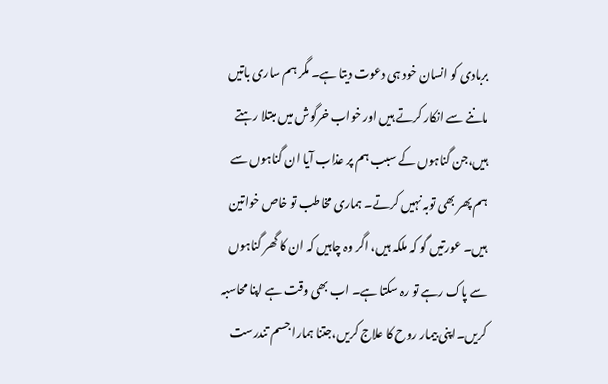بربادی کو انسان خود ہی دعوت دیتا ہے۔ مگر ہم ساری باتیں ماننے سے انکار کرتے ہیں اور خواب خرگوش میں مبتلا رہتے ہیں،جن گناہوں کے سبب ہم پر عذاب آیا ان گناہوں سے ہم پھر بھی توبہ نہیں کرتے۔ ہماری مخاطب تو خاص خواتین ہیں۔ عورتیں گو کہ ملکہ ہیں، اگر وہ چاہیں کہ ان کا گھر گناہوں سے پاک رہے تو رہ سکتا ہے۔ اب بھی وقت ہے اپنا محاسبہ کریں۔اپنی بیمار روح کا علاج کریں،جتنا ہمارا جسم تندرست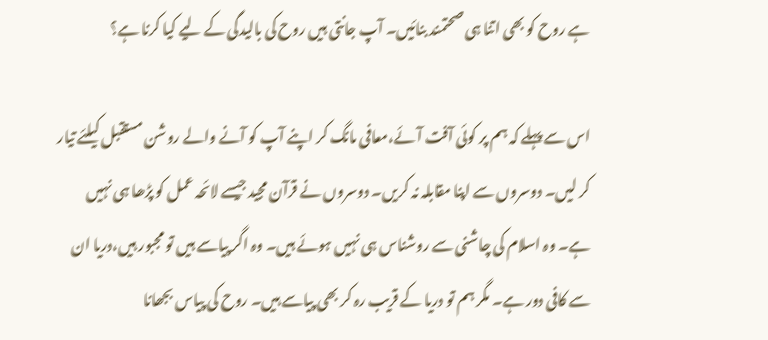ہے روح کو بھی اتنا ہی صحتمند بنائیں۔ آپ جانتی ہیں روح کی بالیدگی کے لیے کیا کرنا ہے؟

اس سے پہلے کہ ہم پر کوئی آفت آئے،معافی مانگ کر اپنے آپ کو آنے والے روشن مستقبل کیلئے تیار کر لیں۔ دوسروں سے اپنا مقابلہ نہ کریں۔ دوسروں نے قرآن مجید جیسے لائحہ عمل کو پڑھا ہی نہیں ہے۔ وہ اسلام کی چاشنی سے روشناس ہی نہیں ہوئے ہیں۔ وہ اگر پیاسے ہیں تو مجبور ہیں،دریا ان سے کافی دور ہے۔ مگر ہم تو دریا کے قریب رہ کر بھی پیاسے ہیں۔ روح کی پیاس بجھانا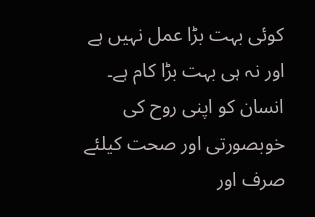کوئی بہت بڑا عمل نہیں ہے اور نہ ہی بہت بڑا کام ہے۔ انسان کو اپنی روح کی خوبصورتی اور صحت کیلئے صرف اور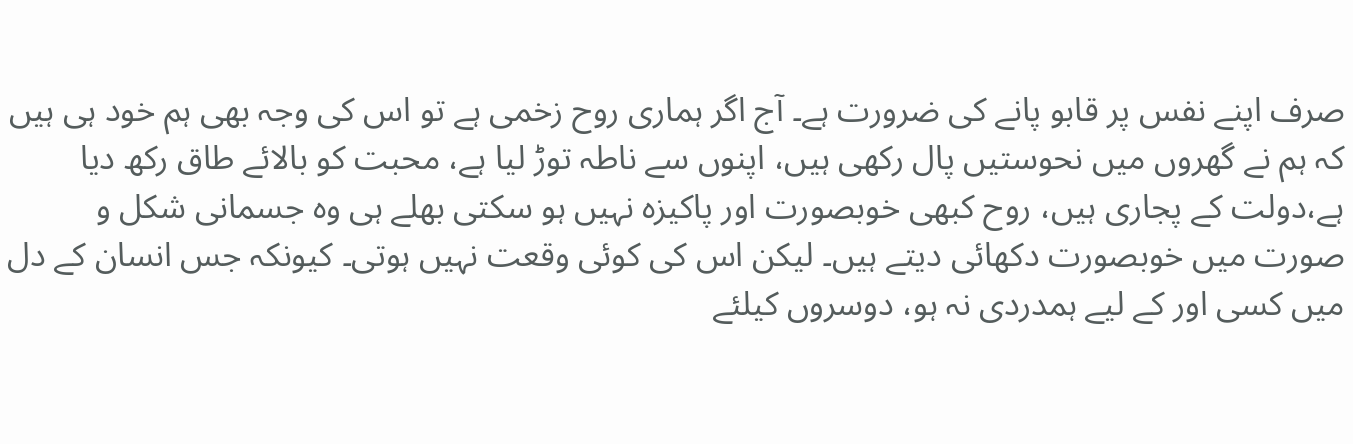صرف اپنے نفس پر قابو پانے کی ضرورت ہے۔ آج اگر ہماری روح زخمی ہے تو اس کی وجہ بھی ہم خود ہی ہیں کہ ہم نے گھروں میں نحوستیں پال رکھی ہیں، اپنوں سے ناطہ توڑ لیا ہے، محبت کو بالائے طاق رکھ دیا ہے،دولت کے پجاری ہیں، روح کبھی خوبصورت اور پاکیزہ نہیں ہو سکتی بھلے ہی وہ جسمانی شکل و صورت میں خوبصورت دکھائی دیتے ہیں۔ لیکن اس کی کوئی وقعت نہیں ہوتی۔ کیونکہ جس انسان کے دل میں کسی اور کے لیے ہمدردی نہ ہو، دوسروں کیلئے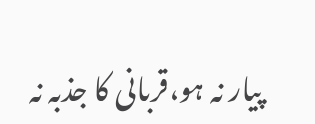پیار نہ ہو،قربانی کا جذبہ نہ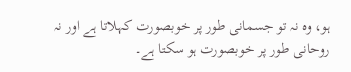ہو، وہ نہ تو جسمانی طور پر خوبصورت کہلاتا ہے اور نہ روحانی طور پر خوبصورت ہو سکتا ہے۔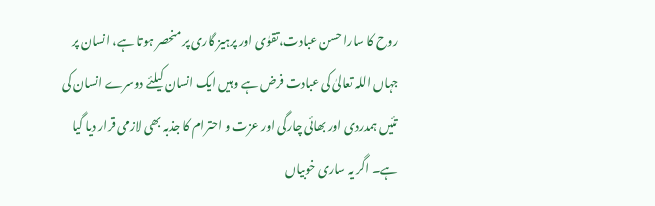روح کا سارا حسن عبادت،تقوٰی اور پرہیز گاری پر منحصر ہوتا ہے، انسان پر جہاں اللہ تعالیٰ کی عبادت فرض ہے وہیں ایک انسان کیلئے دوسرے انسان کی تئیں ہمدردی اور بھائی چارگی اور عزت و احترام کا جذبہ بھی لازمی قرار دیا گیا ہے۔ اگر یہ ساری خوبیاں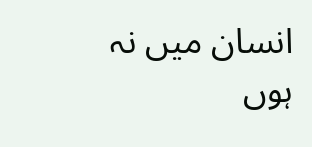انسان میں نہ ہوں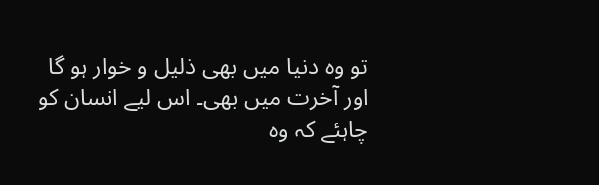تو وہ دنیا میں بھی ذلیل و خوار ہو گا اور آخرت میں بھی۔ اس لیے انسان کو چاہئے کہ وہ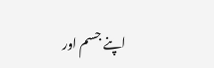اپنے جسم اور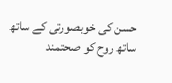حسن کی خوبصورتی کے ساتھ ساتھ روح کو صحتمند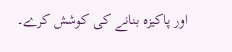اور پاکیزہ بنانے کی کوشش کرے۔